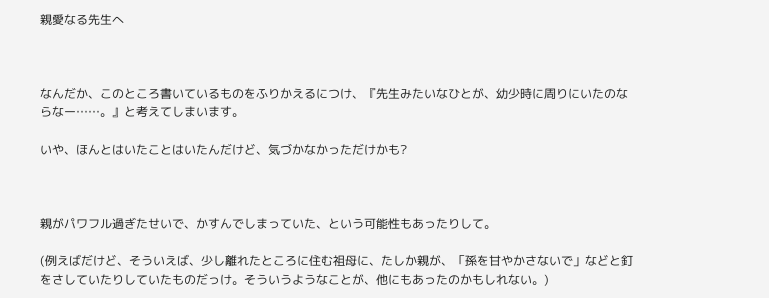親愛なる先生へ



なんだか、このところ書いているものをふりかえるにつけ、『先生みたいなひとが、幼少時に周りにいたのならなー……。』と考えてしまいます。

いや、ほんとはいたことはいたんだけど、気づかなかっただけかも?



親がパワフル過ぎたせいで、かすんでしまっていた、という可能性もあったりして。

(例えばだけど、そういえば、少し離れたところに住む祖母に、たしか親が、「孫を甘やかさないで」などと釘をさしていたりしていたものだっけ。そういうようなことが、他にもあったのかもしれない。)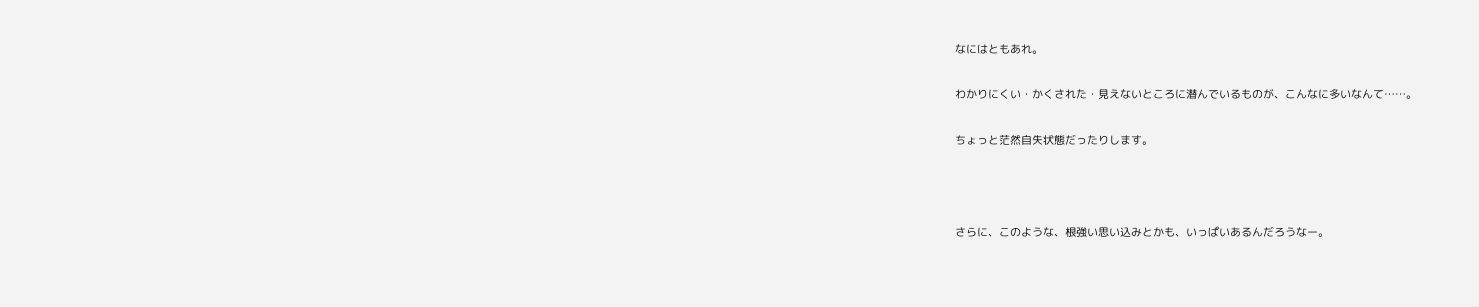なにはともあれ。

わかりにくい・かくされた・見えないところに潜んでいるものが、こんなに多いなんて……。

ちょっと茫然自失状態だったりします。



さらに、このような、根強い思い込みとかも、いっぱいあるんだろうなー。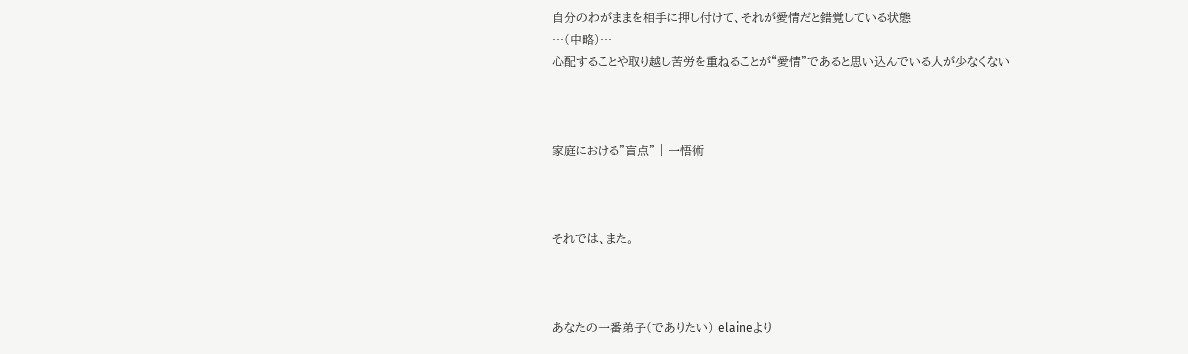自分のわがままを相手に押し付けて、それが愛情だと錯覚している状態
…(中略)…
心配することや取り越し苦労を重ねることが“愛情”であると思い込んでいる人が少なくない



家庭における”盲点” | 一悟術



それでは、また。



あなたの一番弟子(でありたい) elaineより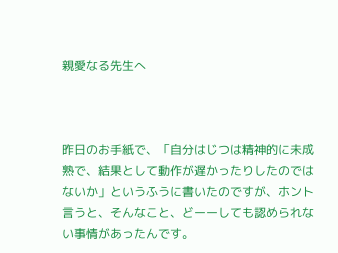親愛なる先生へ



昨日のお手紙で、「自分はじつは精神的に未成熟で、結果として動作が遅かったりしたのではないか」というふうに書いたのですが、ホント言うと、そんなこと、どーーしても認められない事情があったんです。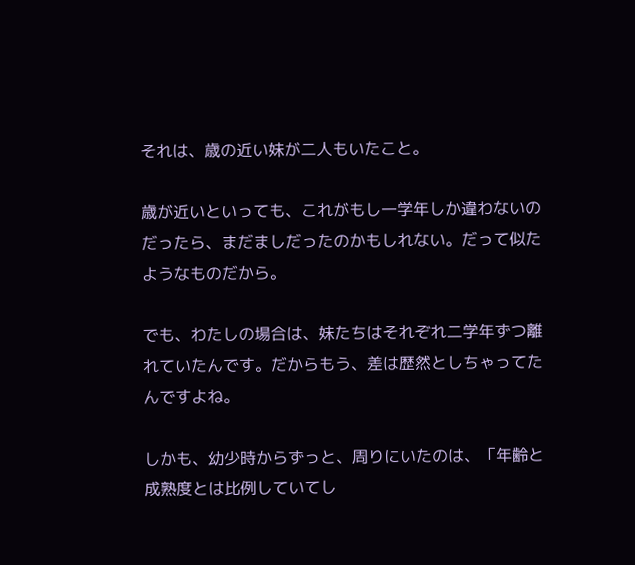それは、歳の近い妹が二人もいたこと。

歳が近いといっても、これがもし一学年しか違わないのだったら、まだましだったのかもしれない。だって似たようなものだから。

でも、わたしの場合は、妹たちはそれぞれ二学年ずつ離れていたんです。だからもう、差は歴然としちゃってたんですよね。

しかも、幼少時からずっと、周りにいたのは、「年齢と成熟度とは比例していてし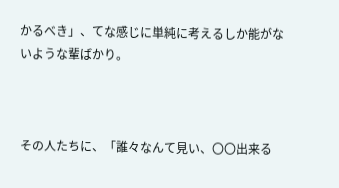かるべき」、てな感じに単純に考えるしか能がないような輩ばかり。



その人たちに、「誰々なんて見い、〇〇出来る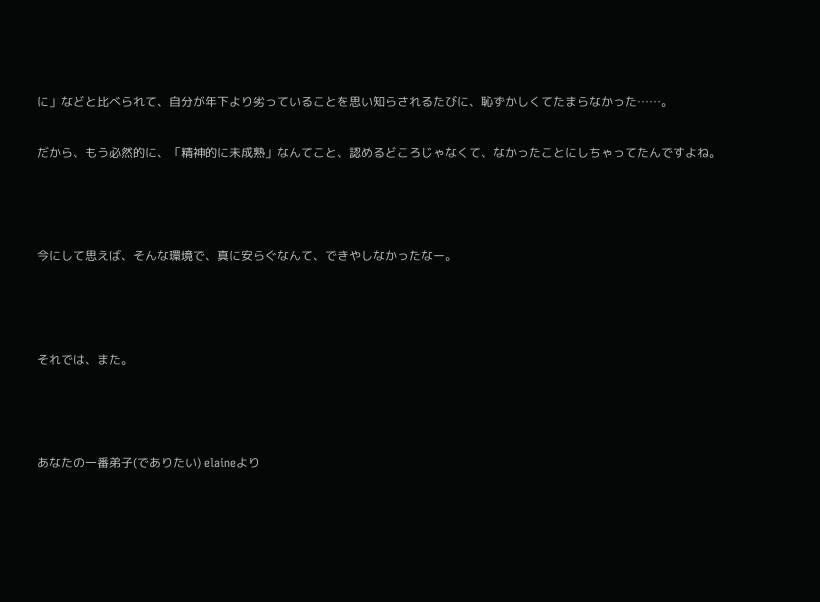に」などと比べられて、自分が年下より劣っていることを思い知らされるたびに、恥ずかしくてたまらなかった……。

だから、もう必然的に、「精神的に未成熟」なんてこと、認めるどころじゃなくて、なかったことにしちゃってたんですよね。



今にして思えば、そんな環境で、真に安らぐなんて、できやしなかったなー。



それでは、また。



あなたの一番弟子(でありたい) elaineより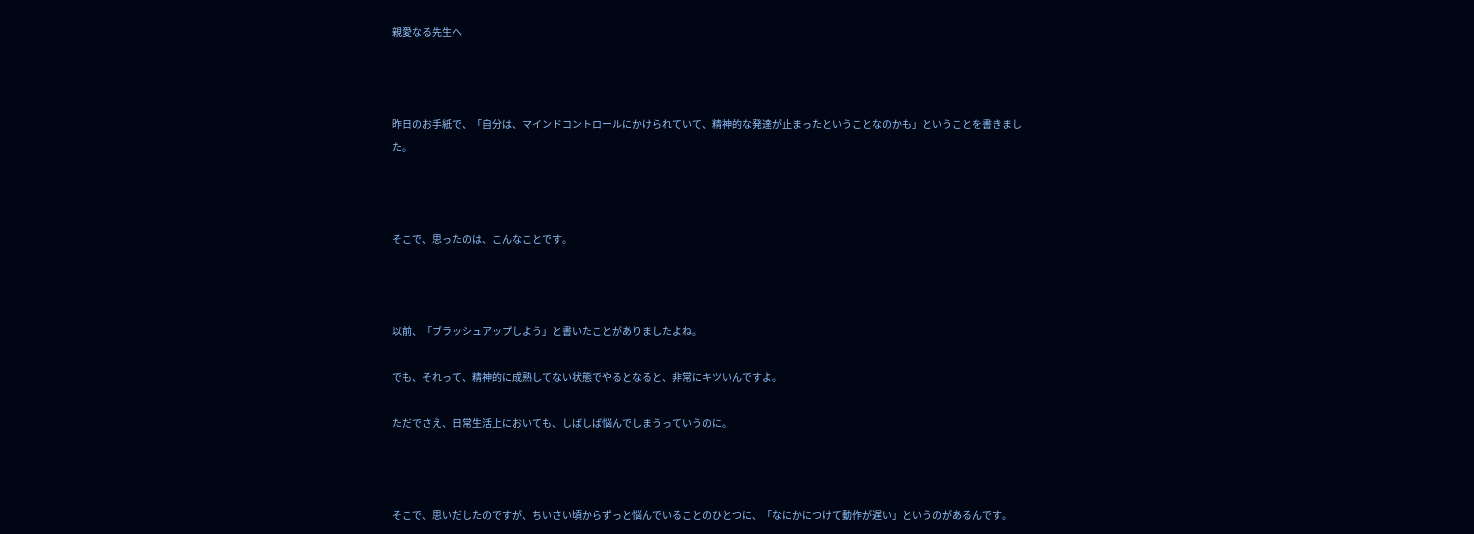親愛なる先生へ



昨日のお手紙で、「自分は、マインドコントロールにかけられていて、精神的な発達が止まったということなのかも」ということを書きました。



そこで、思ったのは、こんなことです。



以前、「ブラッシュアップしよう」と書いたことがありましたよね。

でも、それって、精神的に成熟してない状態でやるとなると、非常にキツいんですよ。

ただでさえ、日常生活上においても、しばしば悩んでしまうっていうのに。



そこで、思いだしたのですが、ちいさい頃からずっと悩んでいることのひとつに、「なにかにつけて動作が遅い」というのがあるんです。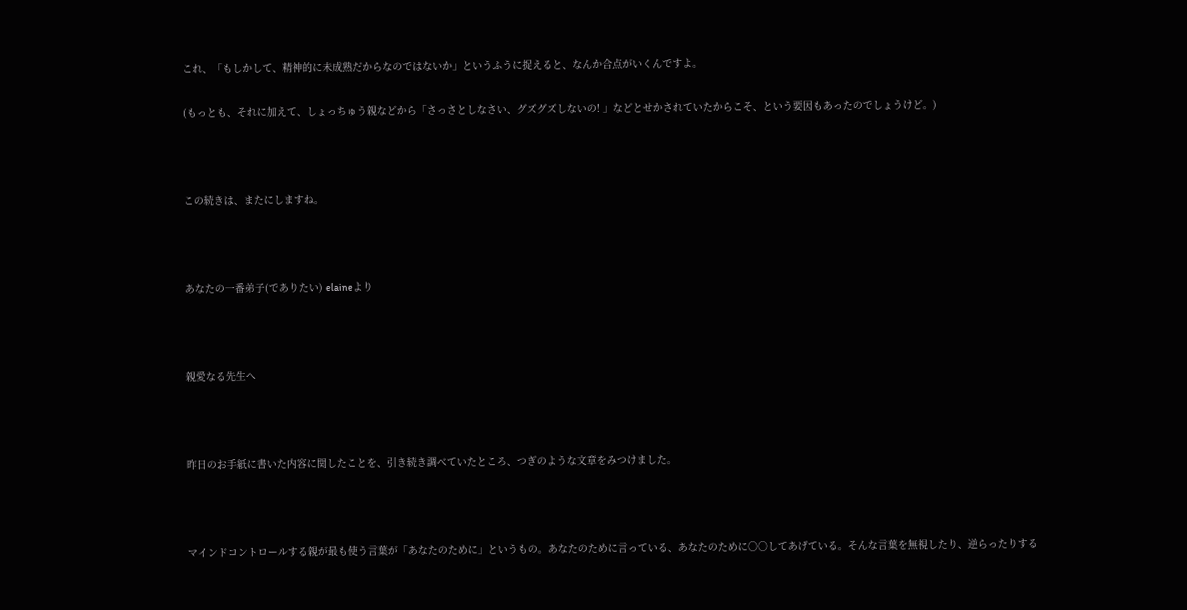これ、「もしかして、精神的に未成熟だからなのではないか」というふうに捉えると、なんか合点がいくんですよ。

(もっとも、それに加えて、しょっちゅう親などから「さっさとしなさい、グズグズしないの! 」などとせかされていたからこそ、という要因もあったのでしょうけど。)



この続きは、またにしますね。



あなたの一番弟子(でありたい) elaineより



親愛なる先生へ



昨日のお手紙に書いた内容に関したことを、引き続き調べていたところ、つぎのような文章をみつけました。



マインドコントロールする親が最も使う言葉が「あなたのために」というもの。あなたのために言っている、あなたのために○○してあげている。そんな言葉を無視したり、逆らったりする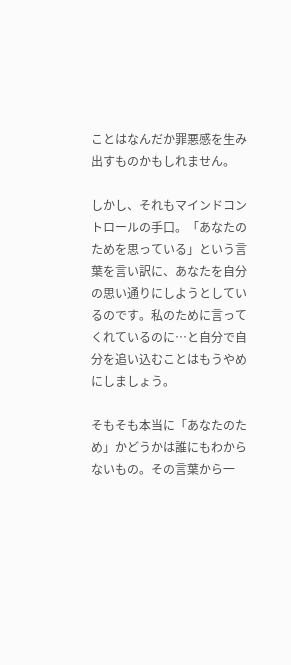ことはなんだか罪悪感を生み出すものかもしれません。

しかし、それもマインドコントロールの手口。「あなたのためを思っている」という言葉を言い訳に、あなたを自分の思い通りにしようとしているのです。私のために言ってくれているのに…と自分で自分を追い込むことはもうやめにしましょう。

そもそも本当に「あなたのため」かどうかは誰にもわからないもの。その言葉から一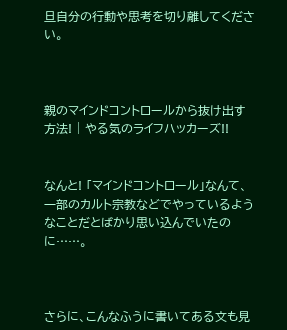旦自分の行動や思考を切り離してください。



親のマインドコントロールから抜け出す方法! | やる気のライフハッカーズ!!


なんと! 「マインドコントロール」なんて、一部のカルト宗教などでやっているようなことだとばかり思い込んでいたのに……。



さらに、こんなふうに書いてある文も見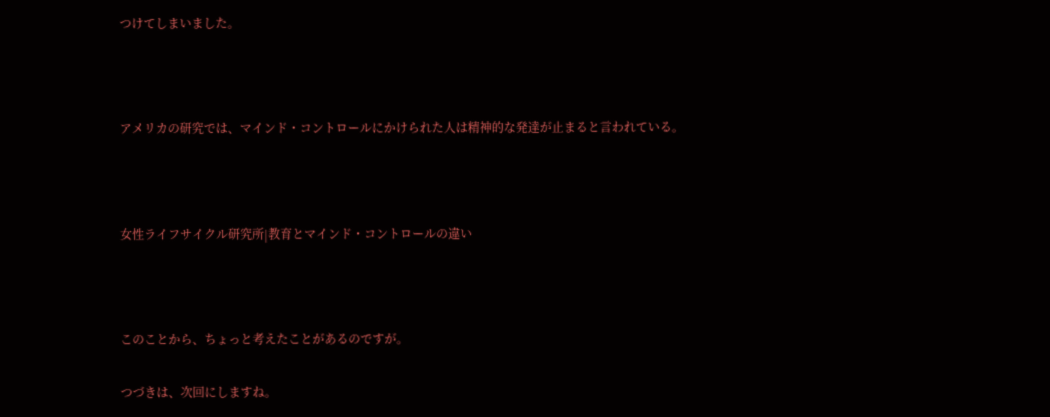つけてしまいました。



アメリカの研究では、マインド・コントロールにかけられた人は精神的な発達が止まると言われている。



女性ライフサイクル研究所|教育とマインド・コントロールの違い



このことから、ちょっと考えたことがあるのですが。

つづきは、次回にしますね。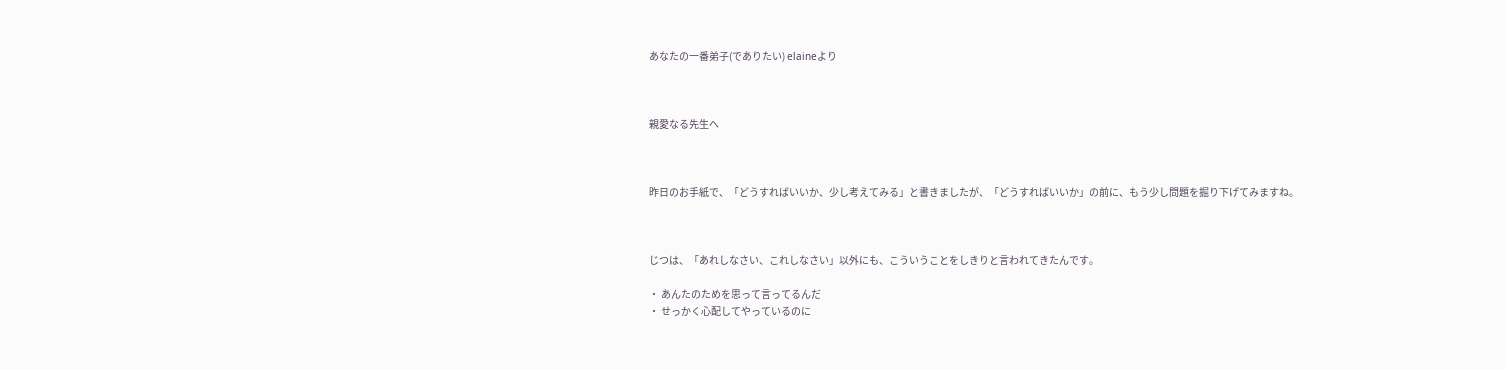あなたの一番弟子(でありたい) elaineより



親愛なる先生へ



昨日のお手紙で、「どうすればいいか、少し考えてみる」と書きましたが、「どうすればいいか」の前に、もう少し問題を掘り下げてみますね。



じつは、「あれしなさい、これしなさい」以外にも、こういうことをしきりと言われてきたんです。

・ あんたのためを思って言ってるんだ
・ せっかく心配してやっているのに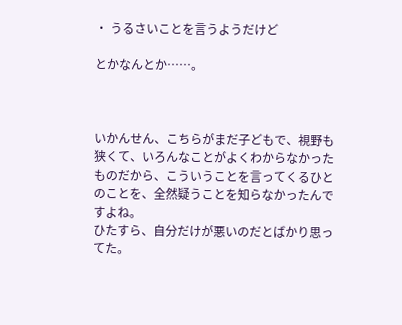・ うるさいことを言うようだけど

とかなんとか……。



いかんせん、こちらがまだ子どもで、視野も狭くて、いろんなことがよくわからなかったものだから、こういうことを言ってくるひとのことを、全然疑うことを知らなかったんですよね。
ひたすら、自分だけが悪いのだとばかり思ってた。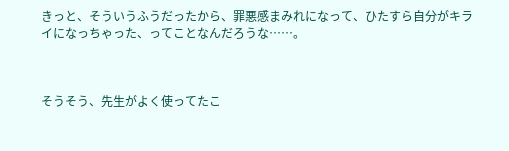きっと、そういうふうだったから、罪悪感まみれになって、ひたすら自分がキライになっちゃった、ってことなんだろうな……。



そうそう、先生がよく使ってたこ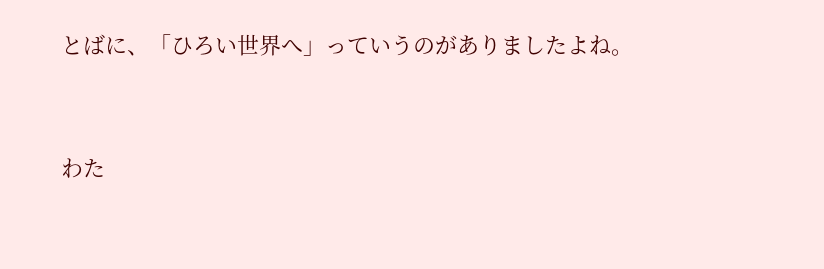とばに、「ひろい世界へ」っていうのがありましたよね。



わた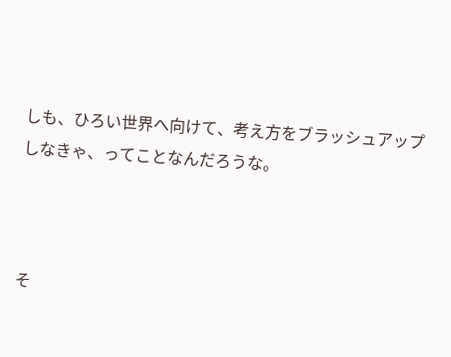しも、ひろい世界へ向けて、考え方をブラッシュアップしなきゃ、ってことなんだろうな。



そ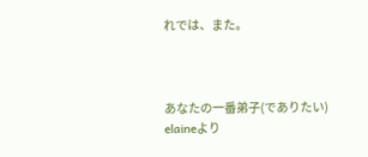れでは、また。



あなたの一番弟子(でありたい) elaineより